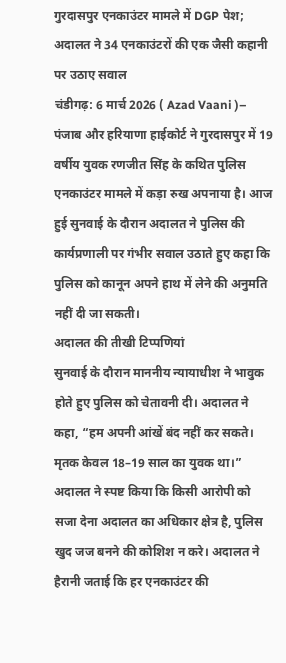गुरदासपुर एनकाउंटर मामले में DGP पेश; अदालत ने 34 एनकाउंटरों की एक जैसी कहानी पर उठाए सवाल
चंडीगढ़: 6 मार्च 2026 ( Azad Vaani )– पंजाब और हरियाणा हाईकोर्ट ने गुरदासपुर में 19 वर्षीय युवक रणजीत सिंह के कथित पुलिस एनकाउंटर मामले में कड़ा रुख अपनाया है। आज हुई सुनवाई के दौरान अदालत ने पुलिस की कार्यप्रणाली पर गंभीर सवाल उठाते हुए कहा कि पुलिस को कानून अपने हाथ में लेने की अनुमति नहीं दी जा सकती।
अदालत की तीखी टिप्पणियां
सुनवाई के दौरान माननीय न्यायाधीश ने भावुक होते हुए पुलिस को चेतावनी दी। अदालत ने कहा, “हम अपनी आंखें बंद नहीं कर सकते। मृतक केवल 18–19 साल का युवक था।” अदालत ने स्पष्ट किया कि किसी आरोपी को सजा देना अदालत का अधिकार क्षेत्र है, पुलिस खुद जज बनने की कोशिश न करे। अदालत ने हैरानी जताई कि हर एनकाउंटर की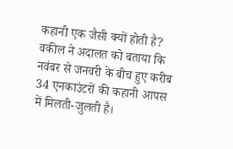कहानी एक जैसी क्यों होती है? वकील ने अदालत को बताया कि नवंबर से जनवरी के बीच हुए करीब 34 एनकाउंटरों की कहानी आपस में मिलती-जुलती है।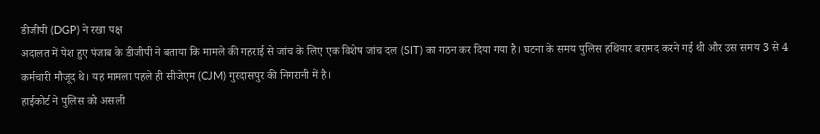डीजीपी (DGP) ने रखा पक्ष
अदालत में पेश हुए पंजाब के डीजीपी ने बताया कि मामले की गहराई से जांच के लिए एक विशेष जांच दल (SIT) का गठन कर दिया गया है। घटना के समय पुलिस हथियार बरामद करने गई थी और उस समय 3 से 4 कर्मचारी मौजूद थे। यह मामला पहले ही सीजेएम (CJM) गुरदासपुर की निगरानी में है।
हाईकोर्ट ने पुलिस को असली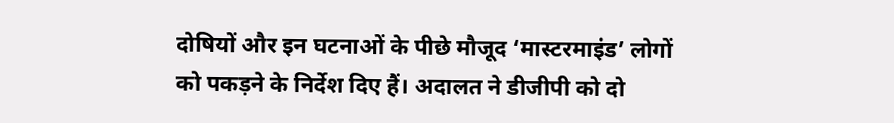दोषियों और इन घटनाओं के पीछे मौजूद ‘मास्टरमाइंड’ लोगों को पकड़ने के निर्देश दिए हैं। अदालत ने डीजीपी को दो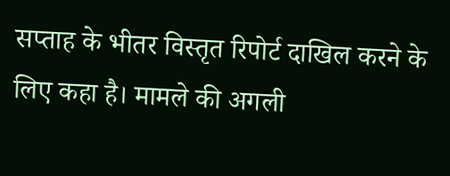सप्ताह के भीतर विस्तृत रिपोर्ट दाखिल करने के लिए कहा है। मामले की अगली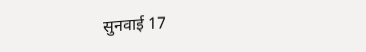सुनवाई 17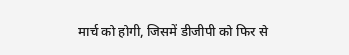मार्च को होगी, जिसमें डीजीपी को फिर से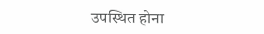उपस्थित होना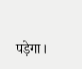पड़ेगा।